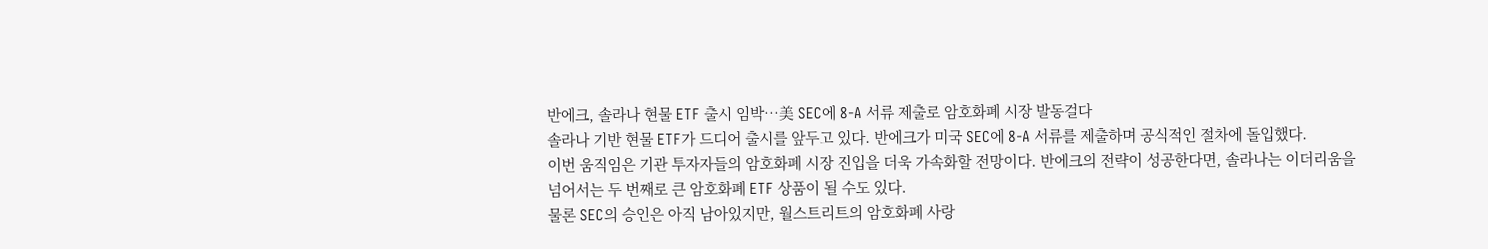반에크, 솔라나 현물 ETF 출시 임박…美 SEC에 8-A 서류 제출로 암호화폐 시장 발동걸다
솔라나 기반 현물 ETF가 드디어 출시를 앞두고 있다. 반에크가 미국 SEC에 8-A 서류를 제출하며 공식적인 절차에 돌입했다.
이번 움직임은 기관 투자자들의 암호화폐 시장 진입을 더욱 가속화할 전망이다. 반에크의 전략이 성공한다면, 솔라나는 이더리움을 넘어서는 두 번째로 큰 암호화폐 ETF 상품이 될 수도 있다.
물론 SEC의 승인은 아직 남아있지만, 월스트리트의 암호화폐 사랑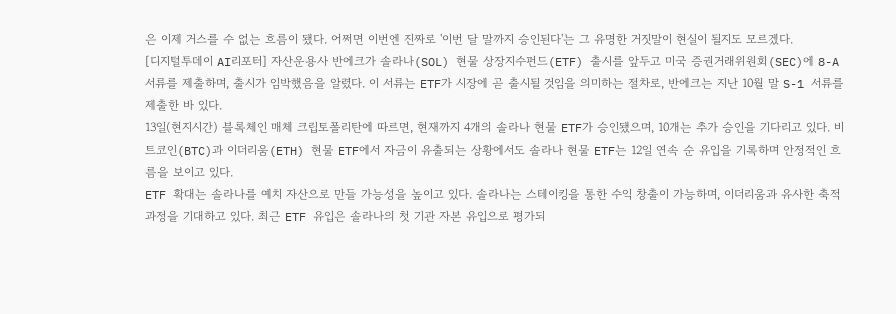은 이제 거스를 수 없는 흐름이 됐다. 어쩌면 이번엔 진짜로 '이번 달 말까지 승인된다'는 그 유명한 거짓말이 현실이 될지도 모르겠다.
[디지털투데이 AI리포터] 자산운용사 반에크가 솔라나(SOL) 현물 상장지수펀드(ETF) 출시를 앞두고 미국 증권거래위원회(SEC)에 8-A 서류를 제출하며, 출시가 임박했음을 알렸다. 이 서류는 ETF가 시장에 곧 출시될 것임을 의미하는 절차로, 반에크는 지난 10월 말 S-1 서류를 제출한 바 있다.
13일(현지시간) 블록체인 매체 크립토폴리탄에 따르면, 현재까지 4개의 솔라나 현물 ETF가 승인됐으며, 10개는 추가 승인을 기다리고 있다. 비트코인(BTC)과 이더리움(ETH) 현물 ETF에서 자금이 유출되는 상황에서도 솔라나 현물 ETF는 12일 연속 순 유입을 기록하며 안정적인 흐름을 보이고 있다.
ETF 확대는 솔라나를 예치 자산으로 만들 가능성을 높이고 있다. 솔라나는 스테이킹을 통한 수익 창출이 가능하며, 이더리움과 유사한 축적 과정을 기대하고 있다. 최근 ETF 유입은 솔라나의 첫 기관 자본 유입으로 평가되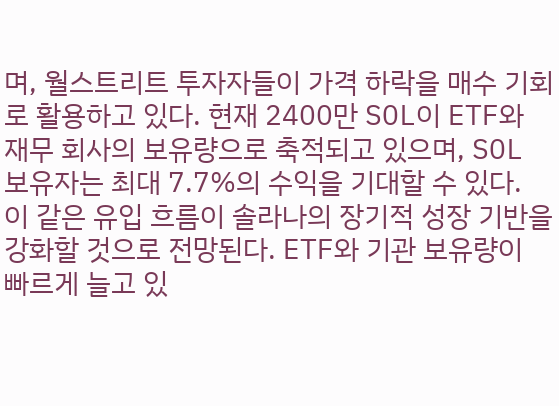며, 월스트리트 투자자들이 가격 하락을 매수 기회로 활용하고 있다. 현재 2400만 SOL이 ETF와 재무 회사의 보유량으로 축적되고 있으며, SOL 보유자는 최대 7.7%의 수익을 기대할 수 있다.
이 같은 유입 흐름이 솔라나의 장기적 성장 기반을 강화할 것으로 전망된다. ETF와 기관 보유량이 빠르게 늘고 있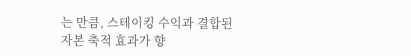는 만큼, 스테이킹 수익과 결합된 자본 축적 효과가 향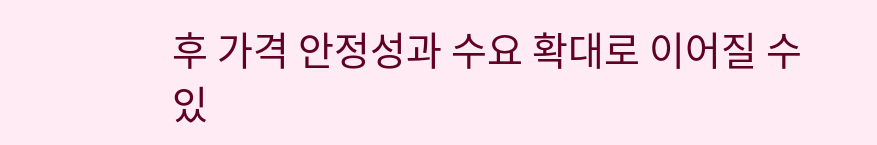후 가격 안정성과 수요 확대로 이어질 수 있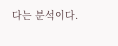다는 분석이다.